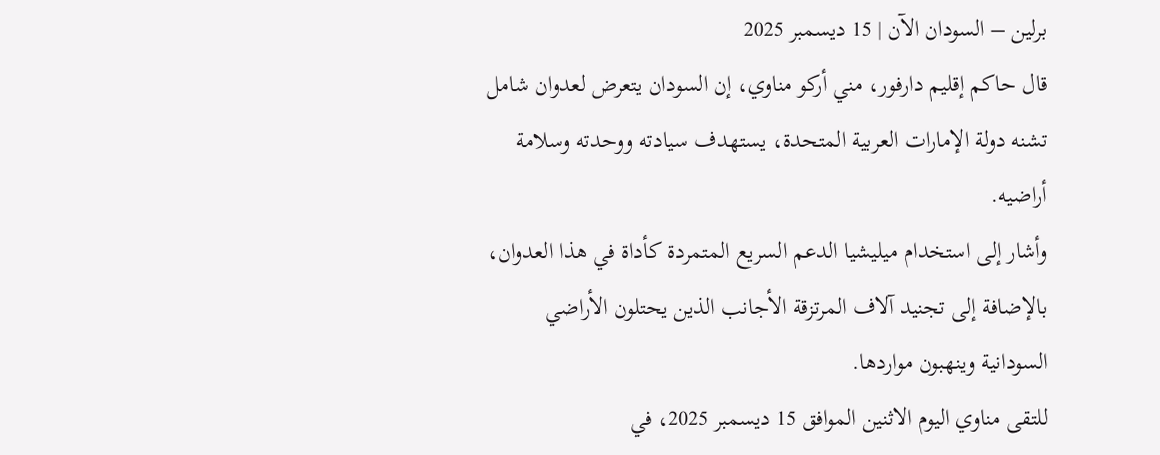برلين – السودان الآن | 15 ديسمبر 2025
قال حاكم إقليم دارفور، مني أركو مناوي، إن السودان يتعرض لعدوان شامل تشنه دولة الإمارات العربية المتحدة، يستهدف سيادته ووحدته وسلامة أراضيه.
وأشار إلى استخدام ميليشيا الدعم السريع المتمردة كأداة في هذا العدوان، بالإضافة إلى تجنيد آلاف المرتزقة الأجانب الذين يحتلون الأراضي السودانية وينهبون مواردها.
للتقى مناوي اليوم الاثنين الموافق 15 ديسمبر 2025، في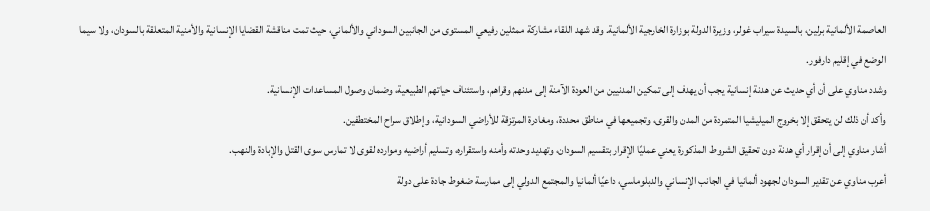العاصمة الألمانية برلين، بالسيدة سيراب غولر، وزيرة الدولة بوزارة الخارجية الألمانية. وقد شهد اللقاء مشاركة ممثلين رفيعي المستوى من الجانبين السوداني والألماني، حيث تمت مناقشة القضايا الإنسانية والأمنية المتعلقة بالسودان، ولا سيما الوضع في إقليم دارفور.
وشدد مناوي على أن أي حديث عن هدنة إنسانية يجب أن يهدف إلى تمكين المدنيين من العودة الآمنة إلى مدنهم وقراهم، واستئناف حياتهم الطبيعية، وضمان وصول المساعدات الإنسانية.
وأكد أن ذلك لن يتحقق إلا بخروج الميليشيا المتمردة من المدن والقرى، وتجميعها في مناطق محددة، ومغادرة المرتزقة للأراضي السودانية، وإطلاق سراح المختطفين.
أشار مناوي إلى أن إقرار أي هدنة دون تحقيق الشروط المذكورة يعني عمليًا الإقرار بتقسيم السودان، وتهديد وحدته وأمنه واستقراره، وتسليم أراضيه وموارده لقوى لا تمارس سوى القتل والإبادة والنهب.
أعرب مناوي عن تقدير السودان لجهود ألمانيا في الجانب الإنساني والدبلوماسي، داعيًا ألمانيا والمجتمع الدولي إلى ممارسة ضغوط جادة على دولة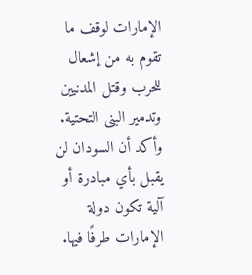الإمارات لوقف ما تقوم به من إشعال للحرب وقتل المدنيين وتدمير البنى التحتية. وأكد أن السودان لن يقبل بأي مبادرة أو آلية تكون دولة الإمارات طرفًا فيها.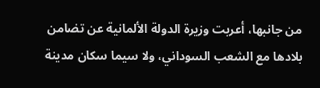من جانبها، أعربت وزيرة الدولة الألمانية عن تضامن بلادها مع الشعب السوداني، ولا سيما سكان مدينة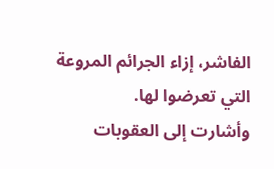الفاشر، إزاء الجرائم المروعة التي تعرضوا لها.
وأشارت إلى العقوبات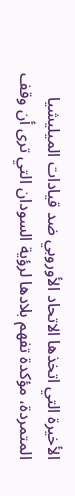الأخيرة التي اتخذها الاتحاد الأوروبي ضد قيادات الميليشيا المتمردة، مؤكدة تفهم بلادها لرؤية السودان التي ترى أن وقف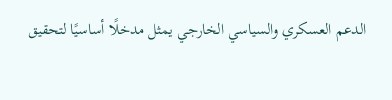الدعم العسكري والسياسي الخارجي يمثل مدخلًا أساسيًا لتحقيق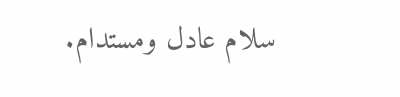سلام عادل ومستدام.